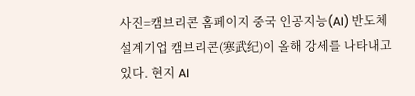사진=캠브리콘 홈페이지 중국 인공지능(AI) 반도체 설계기업 캠브리콘(寒武纪)이 올해 강세를 나타내고 있다. 현지 AI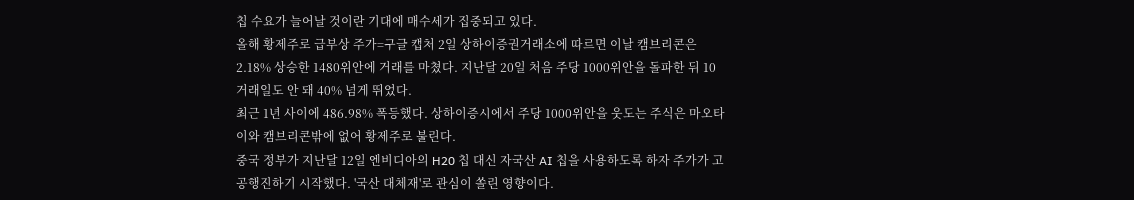칩 수요가 늘어날 것이란 기대에 매수세가 집중되고 있다.
올해 황제주로 급부상 주가=구글 캡처 2일 상하이증권거래소에 따르면 이날 캠브리콘은 2.18% 상승한 1480위안에 거래를 마쳤다. 지난달 20일 처음 주당 1000위안을 돌파한 뒤 10거래일도 안 돼 40% 넘게 뛰었다.
최근 1년 사이에 486.98% 폭등했다. 상하이증시에서 주당 1000위안을 웃도는 주식은 마오타이와 캠브리콘밖에 없어 황제주로 불린다.
중국 정부가 지난달 12일 엔비디아의 H20 칩 대신 자국산 AI 칩을 사용하도록 하자 주가가 고공행진하기 시작했다. '국산 대체재'로 관심이 쏠린 영향이다.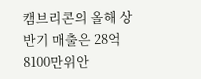캠브리콘의 올해 상반기 매출은 28억8100만위안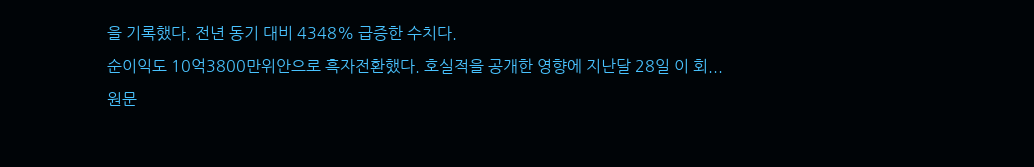을 기록했다. 전년 동기 대비 4348% 급증한 수치다.
순이익도 10억3800만위안으로 흑자전환했다. 호실적을 공개한 영향에 지난달 28일 이 회...
원문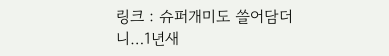링크 : 슈퍼개미도 쓸어담더니…1년새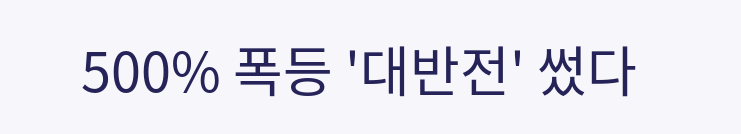500% 폭등 '대반전' 썼다